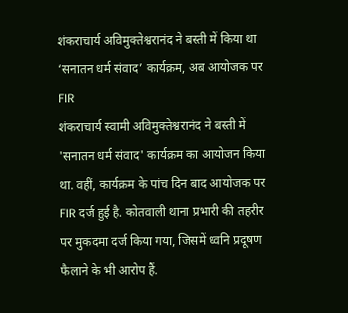शंकराचार्य अविमुक्तेश्वरानंद ने बस्ती में किया था ‘सनातन धर्म संवाद’ कार्यक्रम, अब आयोजक पर FIR
शंकराचार्य स्वामी अविमुक्तेश्वरानंद ने बस्ती में 'सनातन धर्म संवाद' कार्यक्रम का आयोजन किया था. वहीं, कार्यक्रम के पांच दिन बाद आयोजक पर FIR दर्ज हुई है. कोतवाली थाना प्रभारी की तहरीर पर मुकदमा दर्ज किया गया, जिसमें ध्वनि प्रदूषण फैलाने के भी आरोप हैं.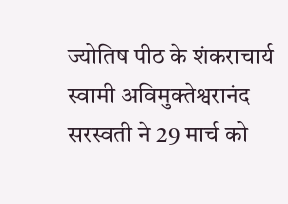ज्योतिष पीठ के शंकराचार्य स्वामी अविमुक्तेश्वरानंद सरस्वती ने 29 मार्च को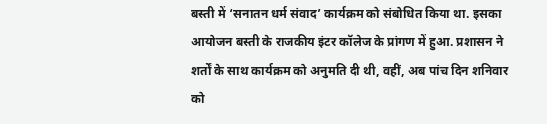बस्ती में ‘सनातन धर्म संवाद’ कार्यक्रम को संबोधित किया था. इसका आयोजन बस्ती के राजकीय इंटर कॉलेज के प्रांगण में हुआ. प्रशासन ने शर्तों के साथ कार्यक्रम को अनुमति दी थी, वहीं, अब पांच दिन शनिवार को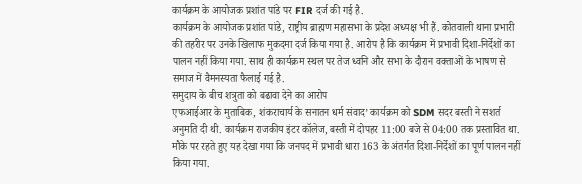कार्यक्रम के आयोजक प्रशांत पांडे पर FIR दर्ज की गई है.
कार्यक्रम के आयोजक प्रशांत पांडे, राष्ट्रीय ब्राह्मण महासभा के प्रदेश अध्यक्ष भी हैं. कोतवाली थाना प्रभारी की तहरीर पर उनके खिलाफ मुकदमा दर्ज किया गया है. आरोप है कि कार्यक्रम में प्रभावी दिशा-निर्देशों का पालन नहीं किया गया. साथ ही कार्यक्रम स्थल पर तेज ध्वनि और सभा के दौरान वक्ताओं के भाषण से समाज में वैमनस्यता फैलाई गई है.
समुदाय के बीच शत्रुता को बढावा देने का आरोप
एफआईआर के मुताबिक, शंकराचार्य के सनातन धर्म संवाद’ कार्यक्रम को SDM सदर बस्ती ने सशर्त अनुमति दी थी. कार्यक्रम राजकीय इंटर कॉलेज, बस्ती में दोपहर 11:00 बजे से 04:00 तक प्रस्तावित था. मौके पर रहते हुए यह देखा गया कि जनपद में प्रभावी धारा 163 के अंतर्गत दिशा-निर्देशों का पूर्ण पालन नहीं किया गया.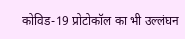कोविड-19 प्रोटोकॉल का भी उल्लंघन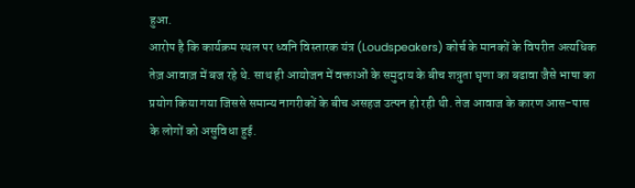हुआ.
आरोप है कि कार्यक्रम स्थल पर ध्वनि विस्तारक यंत्र (Loudspeakers) कोर्च के मानकों के विपरीत अत्यधिक तेज़ आवाज़ में बज रहे थे. साथ ही आयोजन में वक्ताओं के समुदाय के बीच शत्रुता घृणा का बढावा जैसे भाषा का प्रयोग किया गया जिससे समान्य नागरीकों के बीच असहज उत्पन हो रही थी. तेज आवाज के कारण आस-पास के लोगों को असुविधा हुई.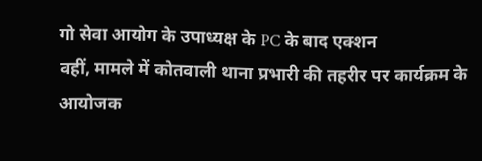गो सेवा आयोग के उपाध्यक्ष के PC के बाद एक्शन
वहीं, मामले में कोतवाली थाना प्रभारी की तहरीर पर कार्यक्रम के आयोजक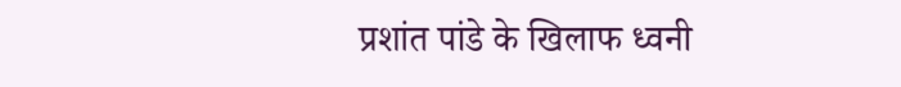प्रशांत पांडे के खिलाफ ध्वनी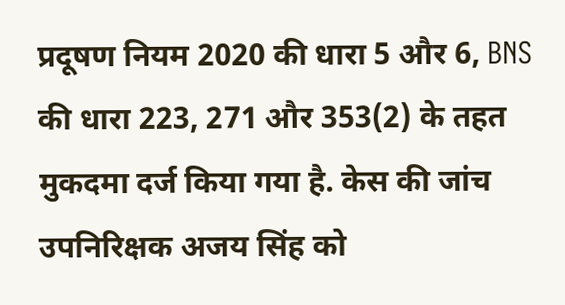प्रदूषण नियम 2020 की धारा 5 और 6, BNS की धारा 223, 271 और 353(2) के तहत मुकदमा दर्ज किया गया है. केस की जांच उपनिरिक्षक अजय सिंह को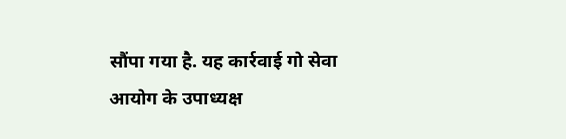सौंपा गया है. यह कार्रवाई गो सेवा आयोग के उपाध्यक्ष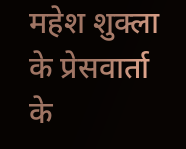महेश शुक्ला के प्रेसवार्ता के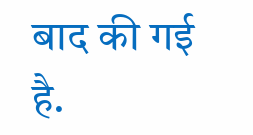बाद की गई है.